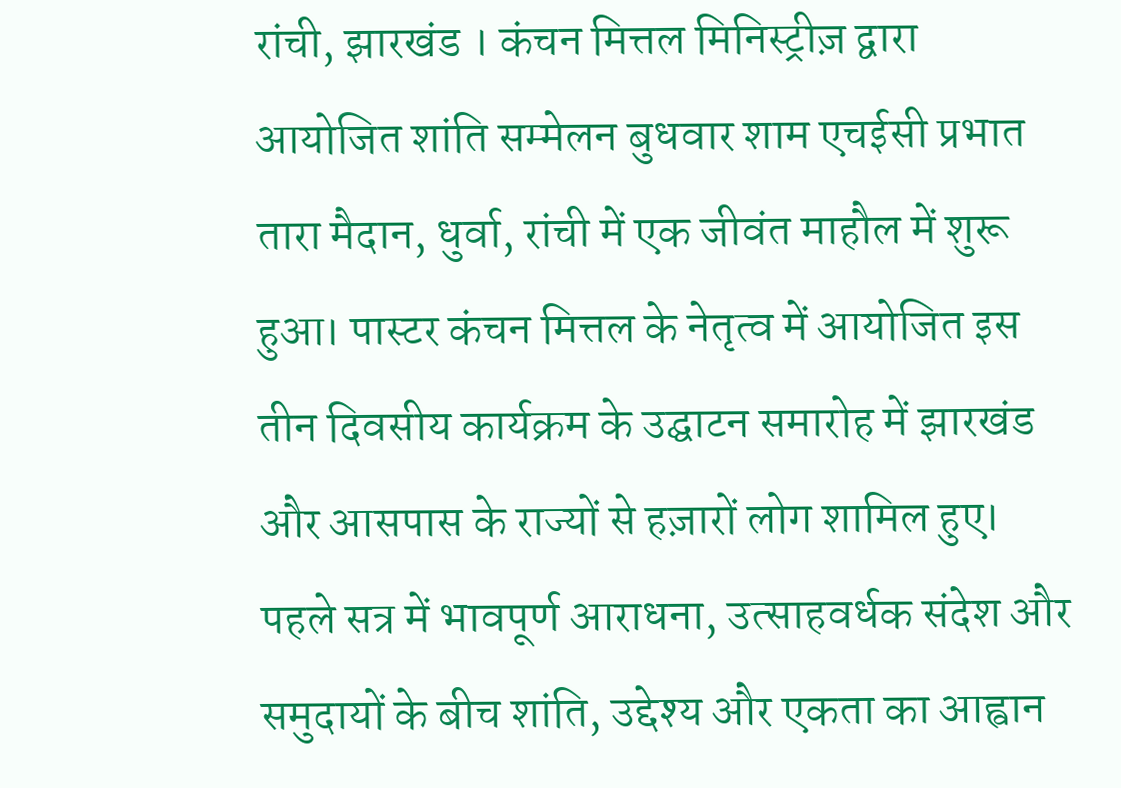रांची, झारखंड । कंचन मित्तल मिनिस्ट्रीज़ द्वारा आयोजित शांति सम्मेलन बुधवार शाम एचईसी प्रभात तारा मैदान, धुर्वा, रांची में एक जीवंत माहौल में शुरू हुआ। पास्टर कंचन मित्तल के नेतृत्व में आयोजित इस तीन दिवसीय कार्यक्रम के उद्घाटन समारोह में झारखंड और आसपास के राज्यों से हज़ारों लोग शामिल हुए। पहले सत्र में भावपूर्ण आराधना, उत्साहवर्धक संदेश और समुदायों के बीच शांति, उद्देश्य और एकता का आह्वान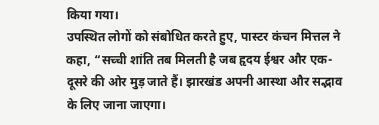किया गया।
उपस्थित लोगों को संबोधित करते हुए, पास्टर कंचन मित्तल ने कहा, “सच्ची शांति तब मिलती है जब हृदय ईश्वर और एक-दूसरे की ओर मुड़ जाते हैं। झारखंड अपनी आस्था और सद्भाव के लिए जाना जाएगा।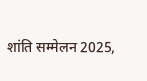शांति सम्मेलन 2025,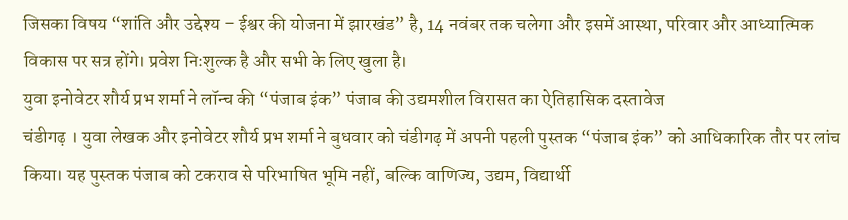जिसका विषय “शांति और उद्देश्य – ईश्वर की योजना में झारखंड” है, 14 नवंबर तक चलेगा और इसमें आस्था, परिवार और आध्यात्मिक विकास पर सत्र होंगे। प्रवेश निःशुल्क है और सभी के लिए खुला है।
युवा इनोवेटर शौर्य प्रभ शर्मा ने लॉन्च की “पंजाब इंक” पंजाब की उद्यमशील विरासत का ऐतिहासिक दस्तावेज
चंडीगढ़ । युवा लेखक और इनोवेटर शौर्य प्रभ शर्मा ने बुधवार को चंडीगढ़ में अपनी पहली पुस्तक “पंजाब इंक” को आधिकारिक तौर पर लांच किया। यह पुस्तक पंजाब को टकराव से परिभाषित भूमि नहीं, बल्कि वाणिज्य, उद्यम, विद्यार्थी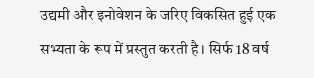उद्यमी और इनोवेशन के जरिए विकसित हुई एक सभ्यता के रूप में प्रस्तुत करती है। सिर्फ 18 वर्ष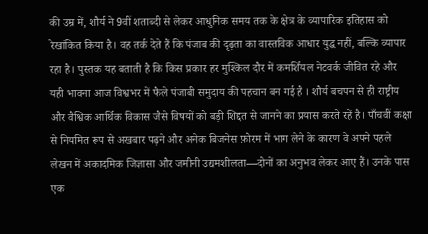की उम्र में, शौर्य ने 9वीं शताब्दी से लेकर आधुनिक समय तक के क्षेत्र के व्यापारिक इतिहास को रेखांकित किया है। वह तर्क देते हैं कि पंजाब की दृढ़ता का वास्तविक आधार युद्ध नहीं, बल्कि व्यापार रहा है। पुस्तक यह बताती है कि किस प्रकार हर मुश्किल दौर में कमर्शियल नेटवर्क जीवित रहे और यही भावना आज विश्वभर में फैले पंजाबी समुदाय की पहचान बन गई है । शौर्य बचपन से ही राष्ट्रीय और वैश्विक आर्थिक विकास जैसे विषयों को बड़ी शिद्दत से जानने का प्रयास करते रहें है। पाँचवीं कक्षा से नियमित रूप से अखबार पढ़ने और अनेक बिजनेस फ़ोरम में भाग लेने के कारण वे अपने पहले लेखन में अकादमिक जिज्ञासा और जमीनी उद्यमशीलता—दोनों का अनुभव लेकर आए हैं। उनके पास एक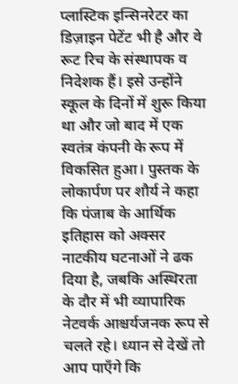प्लास्टिक इन्सिनरेटर का डिज़ाइन पेटेंट भी है और वे रूट रिच के संस्थापक व निदेशक हैं। इसे उन्होंने स्कूल के दिनों में शुरू किया था और जो बाद में एक स्वतंत्र कंपनी के रूप में विकसित हुआ। पुस्तक के लोकार्पण पर शौर्य ने कहा कि पंजाब के आर्थिक इतिहास को अक्सर नाटकीय घटनाओं ने ढक दिया है, जबकि अस्थिरता के दौर में भी व्यापारिक नेटवर्क आश्चर्यजनक रूप से चलते रहे। ध्यान से देखें तो आप पाएँगे कि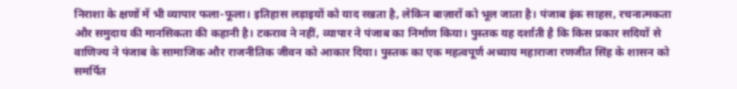निराशा के क्षणों में भी व्यापार फला-फूला। इतिहास लड़ाइयों को याद रखता है, लेकिन बाज़ारों को भूल जाता है। पंजाब इंक साहस, रचनात्मकता और समुदाय की मानसिकता की कहानी है। टकराव ने नहीं, व्यापार ने पंजाब का निर्माण किया। पुस्तक यह दर्शाती है कि किस प्रकार सदियों से वाणिज्य ने पंजाब के सामाजिक और राजनीतिक जीवन को आकार दिया। पुस्तक का एक महत्वपूर्ण अध्याय महाराजा रणजीत सिंह के शासन को समर्पित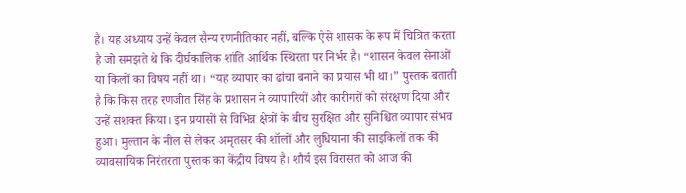है। यह अध्याय उन्हें केवल सैन्य रणनीतिकार नहीं, बल्कि ऐसे शासक के रूप में चित्रित करता है जो समझते थे कि दीर्घकालिक शांति आर्थिक स्थिरता पर निर्भर है। “शासन केवल सेनाओं या किलों का विषय नहीं था। “यह व्यापार का ढांचा बनाने का प्रयास भी था।” पुस्तक बताती है कि किस तरह रणजीत सिंह के प्रशासन ने व्यापारियों और कारीगरों को संरक्षण दिया और उन्हें सशक्त किया। इन प्रयासों से विभिन्न क्षेत्रों के बीच सुरक्षित और सुनिश्चित व्यापार संभव हुआ। मुल्तान के नील से लेकर अमृतसर की शॉलों और लुधियाना की साइकिलों तक की व्यावसायिक निरंतरता पुस्तक का केंद्रीय विषय है। शौर्य इस विरासत को आज की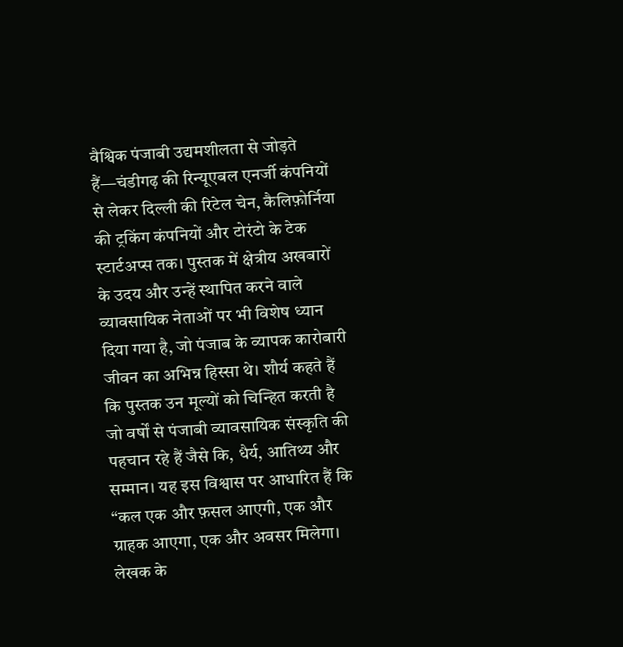वैश्विक पंजाबी उद्यमशीलता से जोड़ते हैं—चंडीगढ़ की रिन्यूएबल एनर्जी कंपनियों से लेकर दिल्ली की रिटेल चेन, कैलिफ़ोर्निया की ट्रकिंग कंपनियों और टोरंटो के टेक स्टार्टअप्स तक। पुस्तक में क्षेत्रीय अखबारों के उदय और उन्हें स्थापित करने वाले व्यावसायिक नेताओं पर भी विशेष ध्यान दिया गया है, जो पंजाब के व्यापक कारोबारी जीवन का अभिन्न हिस्सा थे। शौर्य कहते हैं कि पुस्तक उन मूल्यों को चिन्हित करती है जो वर्षों से पंजाबी व्यावसायिक संस्कृति की पहचान रहे हैं जैसे कि, धैर्य, आतिथ्य और सम्मान। यह इस विश्वास पर आधारित हैं कि “कल एक और फ़सल आएगी, एक और ग्राहक आएगा, एक और अवसर मिलेगा। लेखक के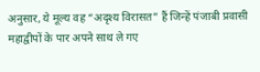अनुसार, ये मूल्य वह “अदृश्य विरासत” हैं जिन्हें पंजाबी प्रवासी महाद्वीपों के पार अपने साथ ले गए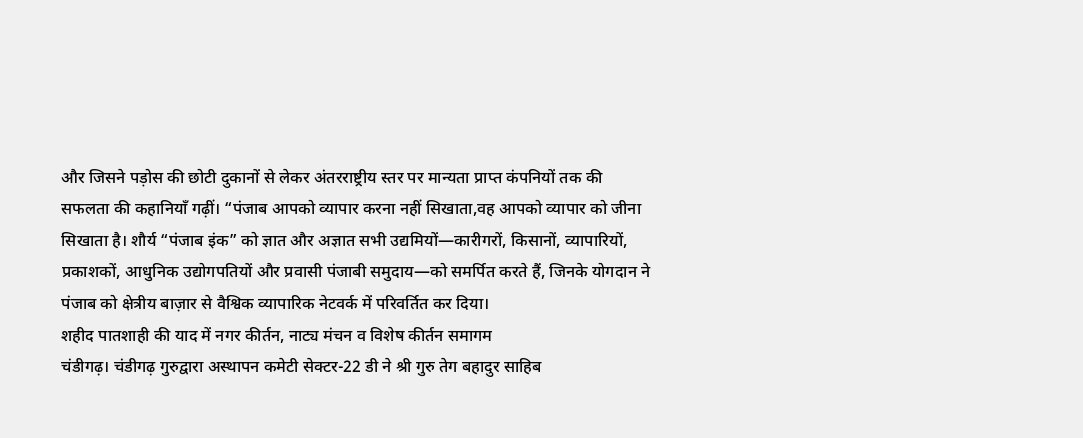और जिसने पड़ोस की छोटी दुकानों से लेकर अंतरराष्ट्रीय स्तर पर मान्यता प्राप्त कंपनियों तक की सफलता की कहानियाँ गढ़ीं। “पंजाब आपको व्यापार करना नहीं सिखाता,वह आपको व्यापार को जीना सिखाता है। शौर्य “पंजाब इंक” को ज्ञात और अज्ञात सभी उद्यमियों—कारीगरों, किसानों, व्यापारियों, प्रकाशकों, आधुनिक उद्योगपतियों और प्रवासी पंजाबी समुदाय—को समर्पित करते हैं, जिनके योगदान ने पंजाब को क्षेत्रीय बाज़ार से वैश्विक व्यापारिक नेटवर्क में परिवर्तित कर दिया।
शहीद पातशाही की याद में नगर कीर्तन, नाट्य मंचन व विशेष कीर्तन समागम
चंडीगढ़। चंडीगढ़ गुरुद्वारा अस्थापन कमेटी सेक्टर-22 डी ने श्री गुरु तेग बहादुर साहिब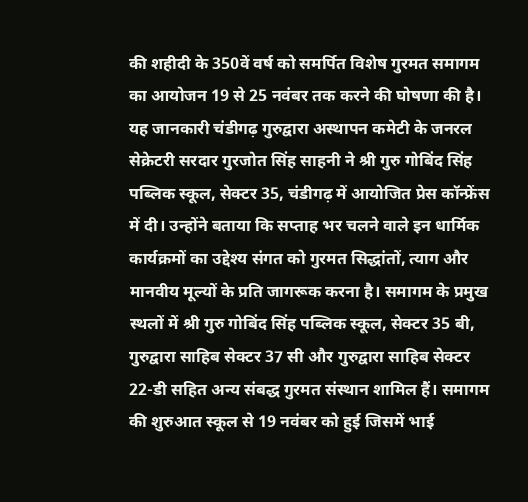की शहीदी के 350वें वर्ष को समर्पित विशेष गुरमत समागम का आयोजन 19 से 25 नवंबर तक करने की घोषणा की है। यह जानकारी चंडीगढ़ गुरुद्वारा अस्थापन कमेटी के जनरल सेक्रेटरी सरदार गुरजोत सिंह साहनी ने श्री गुरु गोबिंद सिंह पब्लिक स्कूल, सेक्टर 35, चंडीगढ़ में आयोजित प्रेस कॉन्फ्रेंस में दी। उन्होंने बताया कि सप्ताह भर चलने वाले इन धार्मिक कार्यक्रमों का उद्देश्य संगत को गुरमत सिद्धांतों, त्याग और मानवीय मूल्यों के प्रति जागरूक करना है। समागम के प्रमुख स्थलों में श्री गुरु गोबिंद सिंह पब्लिक स्कूल, सेक्टर 35 बी, गुरुद्वारा साहिब सेक्टर 37 सी और गुरुद्वारा साहिब सेक्टर 22-डी सहित अन्य संबद्ध गुरमत संस्थान शामिल हैं। समागम की शुरुआत स्कूल से 19 नवंबर को हुई जिसमें भाई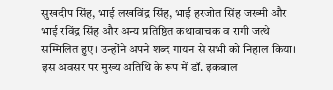सुखदीप सिंह, भाई लखविंद्र सिंह, भाई हरजोत सिंह जख्मी और भाई रविंद्र सिंह और अन्य प्रतिष्ठित कथावाचक व रागी जत्थे सम्मिलित हुए। उन्होंने अपने शब्द गायन से सभी को निहाल किया। इस अवसर पर मुख्य अतिथि के रूप में डॉ. इकबाल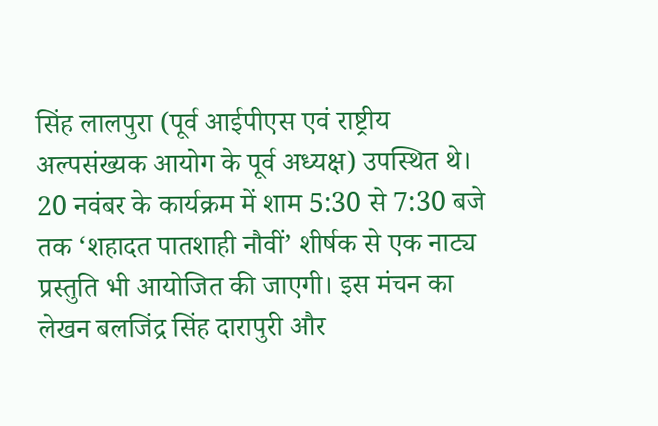सिंह लालपुरा (पूर्व आईपीएस एवं राष्ट्रीय अल्पसंख्यक आयोग के पूर्व अध्यक्ष) उपस्थित थे। 20 नवंबर के कार्यक्रम में शाम 5:30 से 7:30 बजे तक ‘शहादत पातशाही नौवीं’ शीर्षक से एक नाट्य प्रस्तुति भी आयोजित की जाएगी। इस मंचन का लेखन बलजिंद्र सिंह दारापुरी और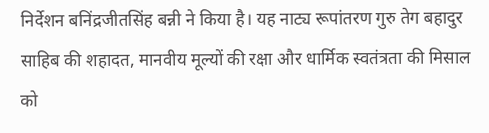निर्देशन बनिंद्रजीतसिंह बन्नी ने किया है। यह नाट्य रूपांतरण गुरु तेग बहादुर साहिब की शहादत, मानवीय मूल्यों की रक्षा और धार्मिक स्वतंत्रता की मिसाल को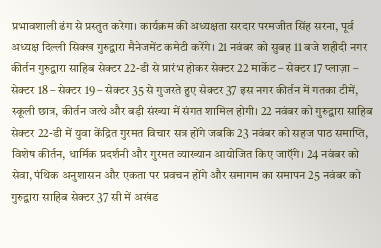प्रभावशाली ढंग से प्रस्तुत करेगा। कार्यक्रम की अध्यक्षता सरदार परमजीत सिंह सरना, पूर्व अध्यक्ष दिल्ली सिक्ख गुरुद्वारा मैनेजमेंट कमेटी करेंगे। 21 नवंबर को सुबह 11 बजे शहीदी नगर कीर्तन गुरुद्वारा साहिब सेक्टर 22-डी से प्रारंभ होकर सेक्टर 22 मार्केट – सेक्टर 17 प्लाज़ा – सेक्टर 18 – सेक्टर 19 – सेक्टर 35 से गुजरते हुए सेक्टर 37 इस नगर कीर्तन में गतका टीमें, स्कूली छात्र, कीर्तन जत्थे और बड़ी संख्या में संगत शामिल होगी। 22 नवंबर को गुरुद्वारा साहिब सेक्टर 22-डी में युवा केंद्रित गुरमत विचार सत्र होंगे जबकि 23 नवंबर को सहज पाठ समाप्ति, विशेष कीर्तन, धार्मिक प्रदर्शनी और गुरमत व्याख्यान आयोजित किए जाऍंगे। 24 नवंबर को सेवा, पंथिक अनुशासन और एकता पर प्रवचन होंगे और समागम का समापन 25 नवंबर को गुरुद्वारा साहिब सेक्टर 37 सी में अखंड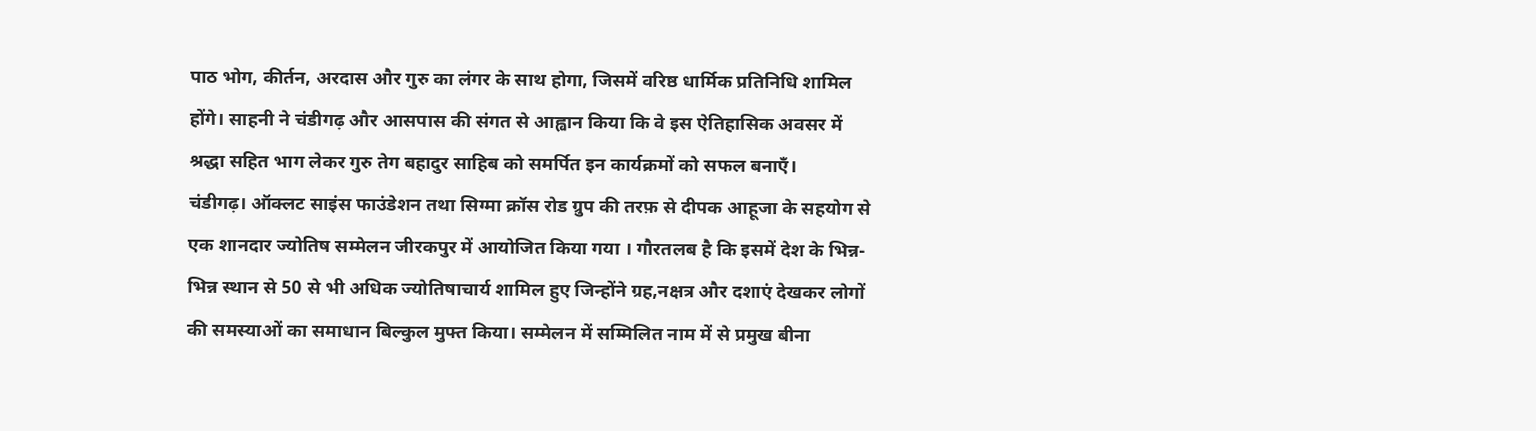पाठ भोग, कीर्तन, अरदास और गुरु का लंगर के साथ होगा, जिसमें वरिष्ठ धार्मिक प्रतिनिधि शामिल होंगे। साहनी ने चंडीगढ़ और आसपास की संगत से आह्वान किया कि वे इस ऐतिहासिक अवसर में श्रद्धा सहित भाग लेकर गुरु तेग बहादुर साहिब को समर्पित इन कार्यक्रमों को सफल बनाऍं।
चंडीगढ़। ऑक्लट साइंस फाउंडेशन तथा सिग्मा क्रॉस रोड ग्रुप की तरफ़ से दीपक आहूजा के सहयोग से एक शानदार ज्योतिष सम्मेलन जीरकपुर में आयोजित किया गया । गौरतलब है कि इसमें देश के भिन्न-भिन्न स्थान से 50 से भी अधिक ज्योतिषाचार्य शामिल हुए जिन्होंने ग्रह,नक्षत्र और दशाएं देखकर लोगों की समस्याओं का समाधान बिल्कुल मुफ्त किया। सम्मेलन में सम्मिलित नाम में से प्रमुख बीना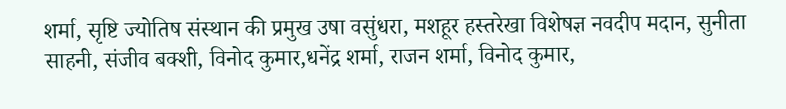शर्मा, सृष्टि ज्योतिष संस्थान की प्रमुख उषा वसुंधरा, मशहूर हस्तरेखा विशेषज्ञ नवदीप मदान, सुनीता साहनी, संजीव बक्शी, विनोद कुमार,धनेंद्र शर्मा, राजन शर्मा, विनोद कुमार,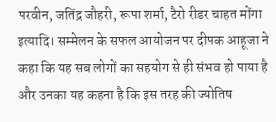परवीन, जतिंद्र जौहरी, रूपा शर्मा, टैरो रीडर चाहत मोंगा इत्यादि। सम्मेलन के सफल आयोजन पर दीपक आहूजा ने कहा कि यह सब लोगों का सहयोग से ही संभव हो पाया है और उनका यह कहना है कि इस तरह की ज्योतिष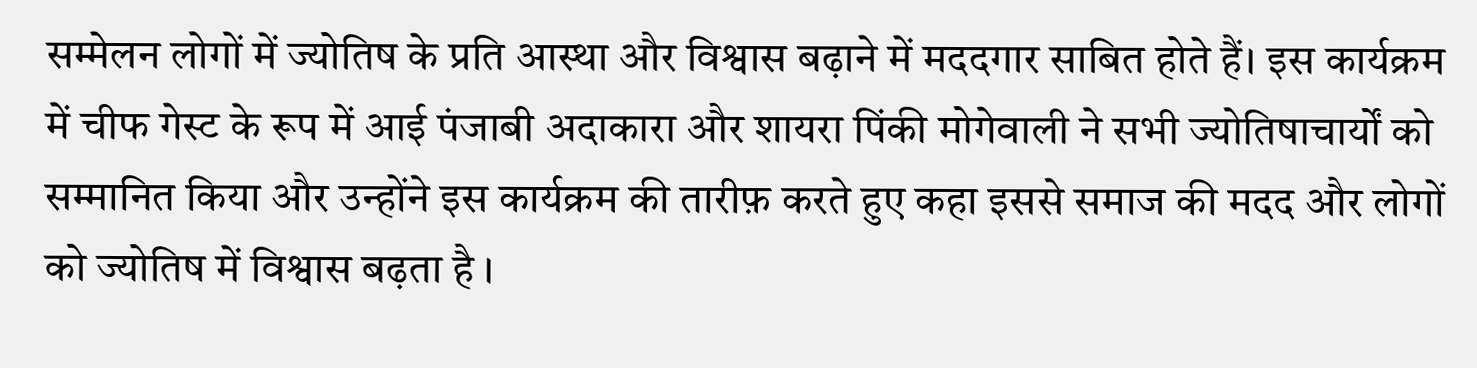सम्मेलन लोगों में ज्योतिष के प्रति आस्था और विश्वास बढ़ाने में मददगार साबित होते हैं। इस कार्यक्रम में चीफ गेस्ट के रूप में आई पंजाबी अदाकारा और शायरा पिंकी मोगेवाली ने सभी ज्योतिषाचार्यों को सम्मानित किया और उन्होंने इस कार्यक्रम की तारीफ़ करते हुए कहा इससे समाज की मदद और लोगों को ज्योतिष में विश्वास बढ़ता है ।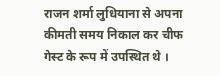राजन शर्मा लुधियाना से अपना कीमती समय निकाल कर चीफ गेस्ट के रूप में उपस्थित थे ।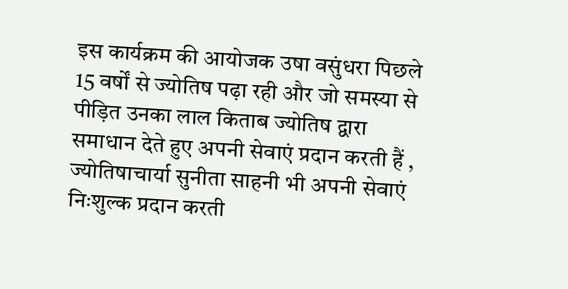इस कार्यक्रम की आयोजक उषा वसुंधरा पिछले 15 वर्षों से ज्योतिष पढ़ा रही और जो समस्या से पीड़ित उनका लाल किताब ज्योतिष द्वारा समाधान देते हुए अपनी सेवाएं प्रदान करती हैं , ज्योतिषाचार्या सुनीता साहनी भी अपनी सेवाएं निःशुल्क प्रदान करती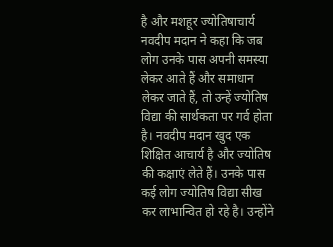है और मशहूर ज्योतिषाचार्य नवदीप मदान ने कहा कि जब लोग उनके पास अपनी समस्या लेकर आते हैं और समाधान लेकर जाते हैं, तो उन्हें ज्योतिष विद्या की सार्थकता पर गर्व होता है। नवदीप मदान खुद एक शिक्षित आचार्य है और ज्योतिष की कक्षाएं लेते हैं। उनके पास कई लोग ज्योतिष विद्या सीख कर लाभान्वित हो रहे है। उन्होंने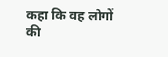कहा कि वह लोगों की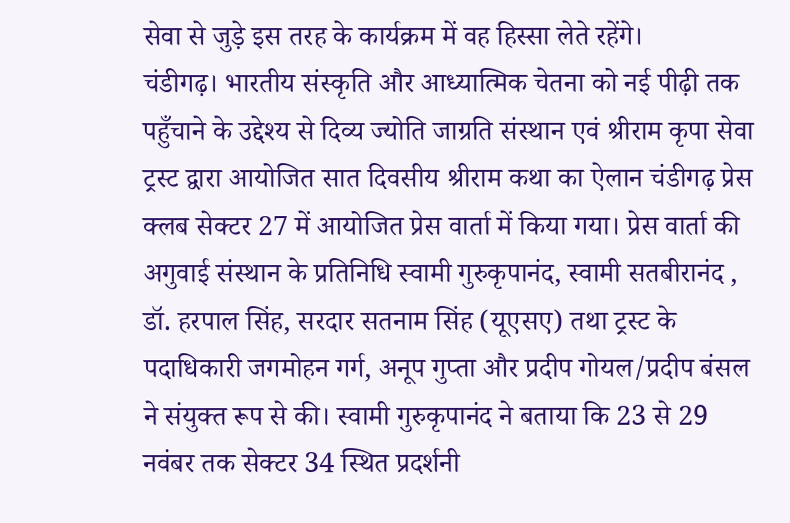सेवा से जुड़े इस तरह के कार्यक्रम में वह हिस्सा लेते रहेंगे।
चंडीगढ़। भारतीय संस्कृति और आध्यात्मिक चेतना को नई पीढ़ी तक पहुँचाने के उद्देश्य से दिव्य ज्योति जाग्रति संस्थान एवं श्रीराम कृपा सेवा ट्रस्ट द्वारा आयोजित सात दिवसीय श्रीराम कथा का ऐलान चंडीगढ़ प्रेस क्लब सेक्टर 27 में आयोजित प्रेस वार्ता में किया गया। प्रेस वार्ता की अगुवाई संस्थान के प्रतिनिधि स्वामी गुरुकृपानंद, स्वामी सतबीरानंद , डॉ. हरपाल सिंह, सरदार सतनाम सिंह (यूएसए) तथा ट्रस्ट के पदाधिकारी जगमोहन गर्ग, अनूप गुप्ता और प्रदीप गोयल/प्रदीप बंसल ने संयुक्त रूप से की। स्वामी गुरुकृपानंद ने बताया कि 23 से 29 नवंबर तक सेक्टर 34 स्थित प्रदर्शनी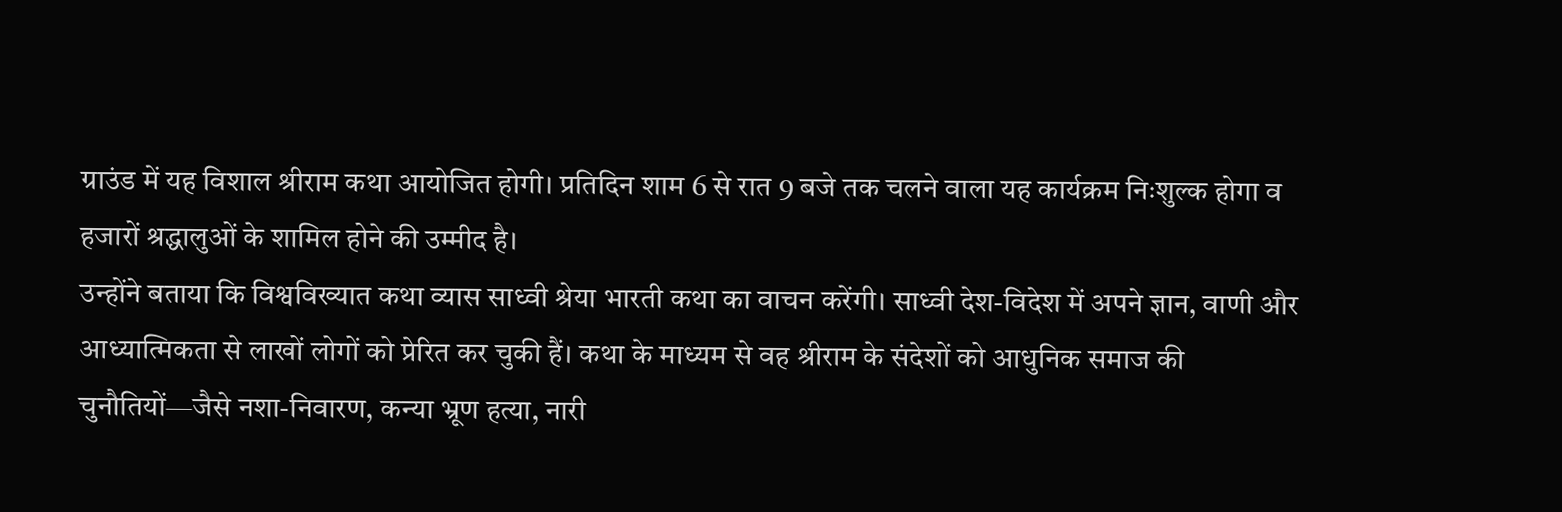ग्राउंड में यह विशाल श्रीराम कथा आयोजित होगी। प्रतिदिन शाम 6 से रात 9 बजे तक चलने वाला यह कार्यक्रम निःशुल्क होगा व हजारों श्रद्धालुओं के शामिल होने की उम्मीद है।
उन्होंने बताया कि विश्वविख्यात कथा व्यास साध्वी श्रेया भारती कथा का वाचन करेंगी। साध्वी देश-विदेश में अपने ज्ञान, वाणी और आध्यात्मिकता से लाखों लोगों को प्रेरित कर चुकी हैं। कथा के माध्यम से वह श्रीराम के संदेशों को आधुनिक समाज की चुनौतियों—जैसे नशा-निवारण, कन्या भ्रूण हत्या, नारी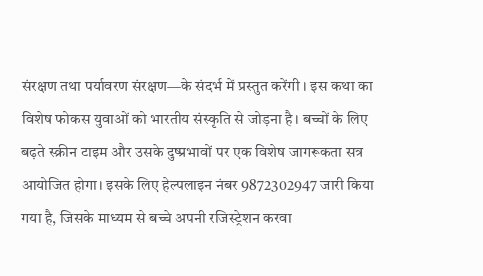संरक्षण तथा पर्यावरण संरक्षण—के संदर्भ में प्रस्तुत करेंगी । इस कथा का विशेष फोकस युवाओं को भारतीय संस्कृति से जोड़ना है। बच्चों के लिए बढ़ते स्क्रीन टाइम और उसके दुष्प्रभावों पर एक विशेष जागरूकता सत्र आयोजित होगा। इसके लिए हेल्पलाइन नंबर 9872302947 जारी किया गया है, जिसके माध्यम से बच्चे अपनी रजिस्ट्रेशन करवा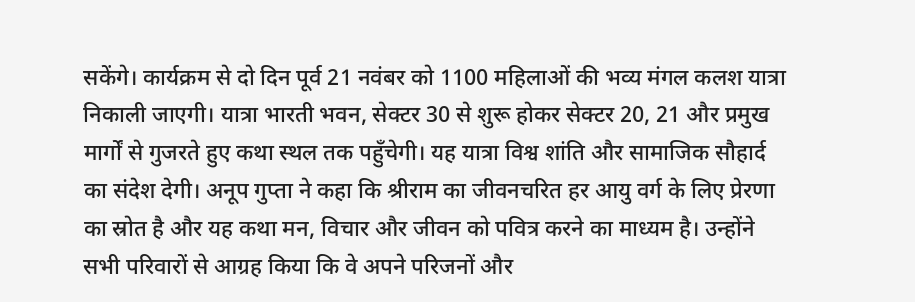सकेंगे। कार्यक्रम से दो दिन पूर्व 21 नवंबर को 1100 महिलाओं की भव्य मंगल कलश यात्रा निकाली जाएगी। यात्रा भारती भवन, सेक्टर 30 से शुरू होकर सेक्टर 20, 21 और प्रमुख मार्गों से गुजरते हुए कथा स्थल तक पहुँचेगी। यह यात्रा विश्व शांति और सामाजिक सौहार्द का संदेश देगी। अनूप गुप्ता ने कहा कि श्रीराम का जीवनचरित हर आयु वर्ग के लिए प्रेरणा का स्रोत है और यह कथा मन, विचार और जीवन को पवित्र करने का माध्यम है। उन्होंने सभी परिवारों से आग्रह किया कि वे अपने परिजनों और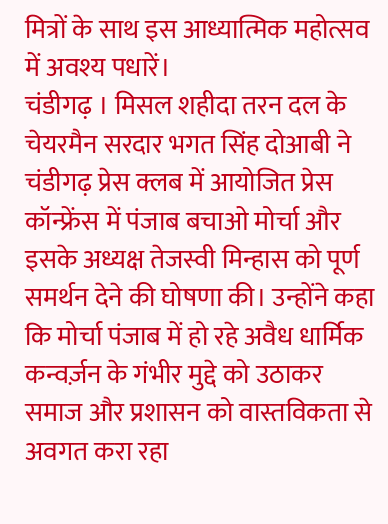मित्रों के साथ इस आध्यात्मिक महोत्सव में अवश्य पधारें।
चंडीगढ़ । मिसल शहीदा तरन दल के चेयरमैन सरदार भगत सिंह दोआबी ने चंडीगढ़ प्रेस क्लब में आयोजित प्रेस कॉन्फ्रेंस में पंजाब बचाओ मोर्चा और इसके अध्यक्ष तेजस्वी मिन्हास को पूर्ण समर्थन देने की घोषणा की। उन्होंने कहा कि मोर्चा पंजाब में हो रहे अवैध धार्मिक कन्वर्ज़न के गंभीर मुद्दे को उठाकर समाज और प्रशासन को वास्तविकता से अवगत करा रहा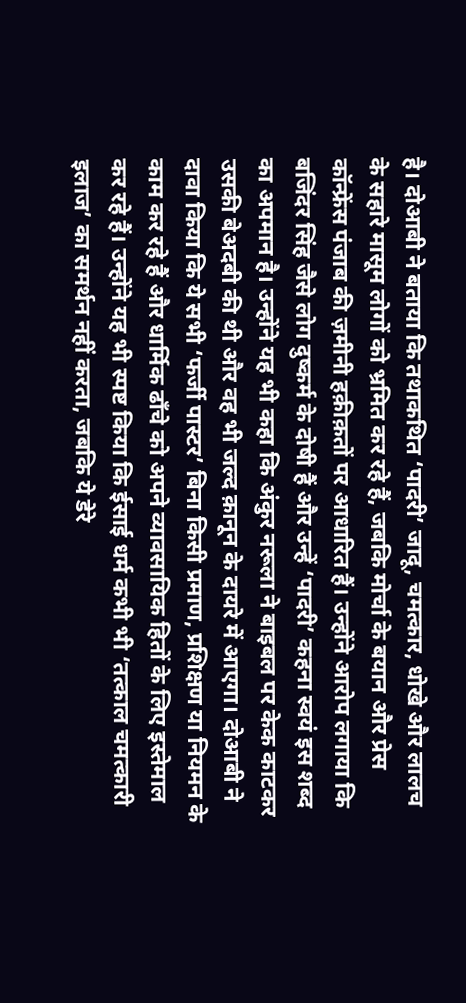है। दोआबी ने बताया कि तथाकथित ‘पादरी’ जादू, चमत्कार, धोखे और लालच के सहारे मासूम लोगों को भ्रमित कर रहे हैं, जबकि मोर्चा के बयान और प्रेस कॉन्फ्रेंस पंजाब की ज़मीनी हक़ीक़तों पर आधारित हैं। उन्होंने आरोप लगाया कि बजिंदर सिंह जैसे लोग दुष्कर्म के दोषी हैं और उन्हें ‘पादरी’ कहना स्वयं इस शब्द का अपमान है। उन्होंने यह भी कहा कि अंकुर नरूला ने बाइबल पर केक काटकर उसकी बेअदबी की थी और वह भी जल्द क़ानून के दायरे में आएगा। दोआबी ने दावा किया कि ये सभी ‘फर्जी पास्टर’ बिना किसी प्रमाण, प्रशिक्षण या नियमन के काम कर रहे हैं और धार्मिक ढाँचे को अपने व्यावसायिक हितों के लिए इस्तेमाल कर रहे हैं। उन्होंने यह भी स्पष्ट किया कि ईसाई धर्म कभी भी ‘तत्काल चमत्कारी इलाज’ का समर्थन नहीं करता, जबकि ये डेरे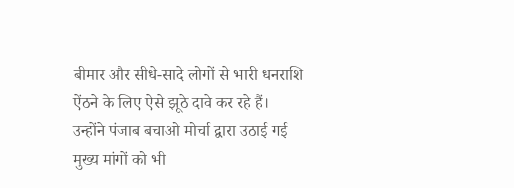बीमार और सीधे-सादे लोगों से भारी धनराशि ऐंठने के लिए ऐसे झूठे दावे कर रहे हैं।
उन्होंने पंजाब बचाओ मोर्चा द्वारा उठाई गई मुख्य मांगों को भी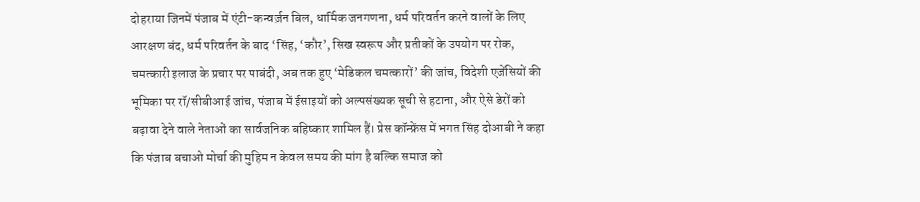दोहराया जिनमें पंजाब में एंटी-कन्वर्ज़न बिल, धार्मिक जनगणना, धर्म परिवर्तन करने वालों के लिए आरक्षण बंद, धर्म परिवर्तन के बाद ‘सिंह, ‘कौर’, सिख स्वरूप और प्रतीकों के उपयोग पर रोक, चमत्कारी इलाज के प्रचार पर पाबंदी, अब तक हुए ‘मेडिकल चमत्कारों’ की जांच, विदेशी एजेंसियों की भूमिका पर रॉ/सीबीआई जांच, पंजाब में ईसाइयों को अल्पसंख्यक सूची से हटाना, और ऐसे डेरों को बढ़ावा देने वाले नेताओं का सार्वजनिक बहिष्कार शामिल हैं। प्रेस कॉन्फ्रेंस में भगत सिंह दोआबी ने कहा कि पंजाब बचाओ मोर्चा की मुहिम न केवल समय की मांग है बल्कि समाज को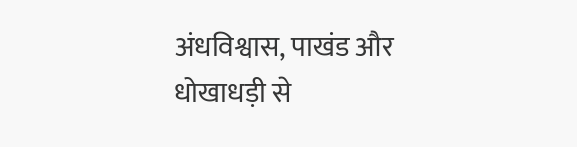अंधविश्वास, पाखंड और धोखाधड़ी से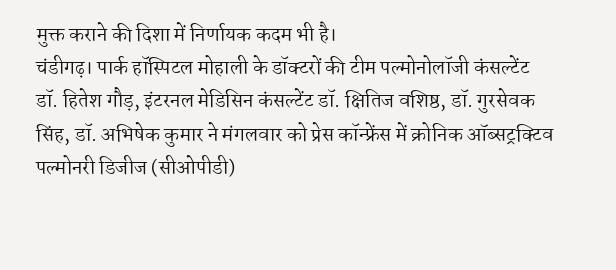मुक्त कराने की दिशा में निर्णायक कदम भी है।
चंडीगढ़। पार्क हॉस्पिटल मोहाली के डॉक्टरों की टीम पल्मोनोलॉजी कंसल्टेंट डॉ. हितेश गौड़, इंटरनल मेडिसिन कंसल्टेंट डॉ. क्षितिज वशिष्ठ, डॉ. गुरसेवक सिंह, डॉ. अभिषेक कुमार ने मंगलवार को प्रेस कॉन्फ्रेंस में क्रोनिक ऑब्सट्रक्टिव पल्मोनरी डिजीज (सीओपीडी)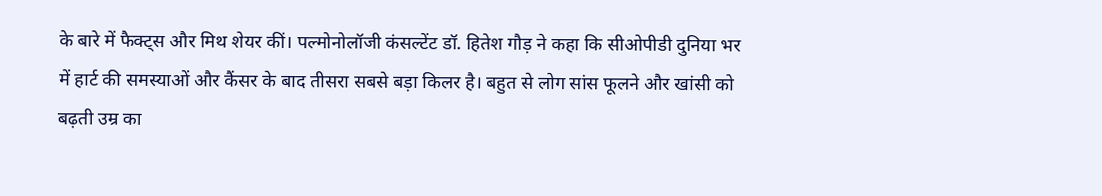के बारे में फैक्ट्स और मिथ शेयर कीं। पल्मोनोलॉजी कंसल्टेंट डॉ. हितेश गौड़ ने कहा कि सीओपीडी दुनिया भर में हार्ट की समस्याओं और कैंसर के बाद तीसरा सबसे बड़ा किलर है। बहुत से लोग सांस फूलने और खांसी को बढ़ती उम्र का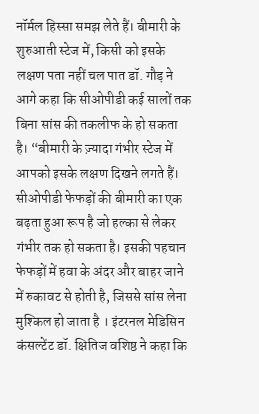नॉर्मल हिस्सा समझ लेते हैं। बीमारी के शुरुआती स्टेज में, किसी को इसके लक्षण पता नहीं चल पात डॉ. गौड़ ने आगे कहा कि सीओपीडी कई सालों तक बिना सांस की तकलीफ के हो सकता है। “बीमारी के ज़्यादा गंभीर स्टेज में आपको इसके लक्षण दिखने लगते हैं। सीओपीडी फेफड़ों की बीमारी का एक बढ़ता हुआ रूप है जो हल्का से लेकर गंभीर तक हो सकता है। इसकी पहचान फेफड़ों में हवा के अंदर और बाहर जाने में रुकावट से होती है, जिससे सांस लेना मुश्किल हो जाता है । इंटरनल मेडिसिन कंसल्टेंट डॉ. क्षितिज वशिष्ठ ने कहा कि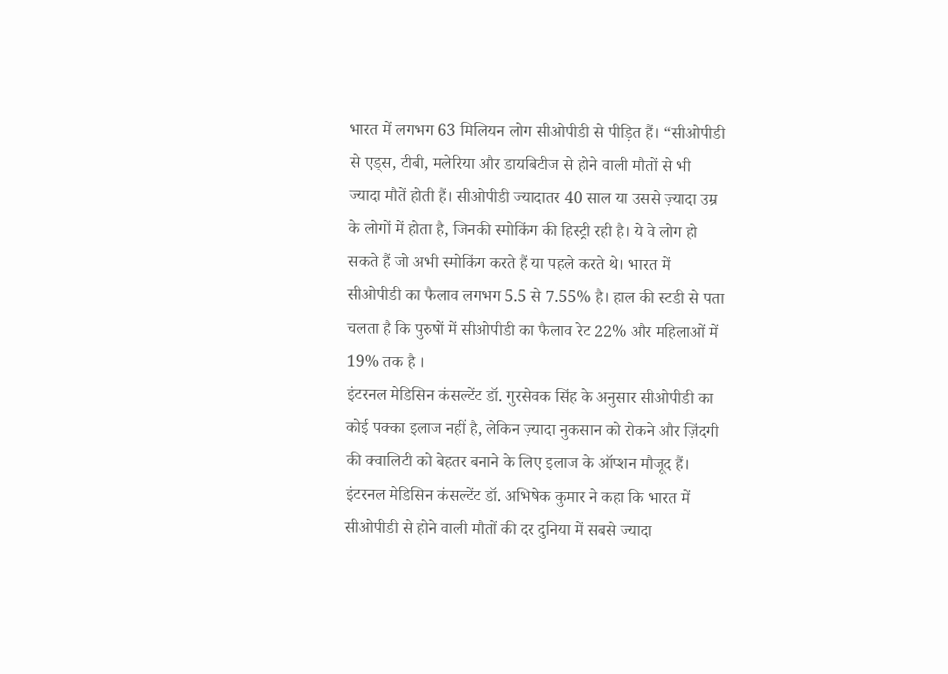भारत में लगभग 63 मिलियन लोग सीओपीडी से पीड़ित हैं। “सीओपीडी से एड्स, टीबी, मलेरिया और डायबिटीज से होने वाली मौतों से भी ज्यादा मौतें होती हैं। सीओपीडी ज्यादातर 40 साल या उससे ज़्यादा उम्र के लोगों में होता है, जिनकी स्मोकिंग की हिस्ट्री रही है। ये वे लोग हो सकते हैं जो अभी स्मोकिंग करते हैं या पहले करते थे। भारत में सीओपीडी का फैलाव लगभग 5.5 से 7.55% है। हाल की स्टडी से पता चलता है कि पुरुषों में सीओपीडी का फैलाव रेट 22% और महिलाओं में 19% तक है ।
इंटरनल मेडिसिन कंसल्टेंट डॉ. गुरसेवक सिंह के अनुसार सीओपीडी का कोई पक्का इलाज नहीं है, लेकिन ज़्यादा नुकसान को रोकने और ज़िंदगी की क्वालिटी को बेहतर बनाने के लिए इलाज के ऑप्शन मौजूद हैं। इंटरनल मेडिसिन कंसल्टेंट डॉ. अभिषेक कुमार ने कहा कि भारत में सीओपीडी से होने वाली मौतों की दर दुनिया में सबसे ज्यादा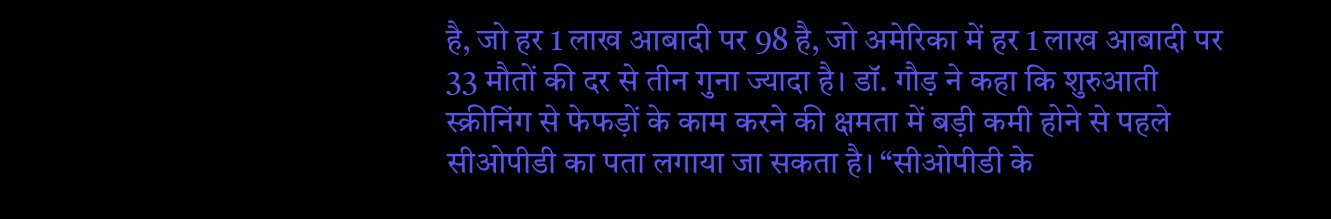है, जो हर 1 लाख आबादी पर 98 है, जो अमेरिका में हर 1 लाख आबादी पर 33 मौतों की दर से तीन गुना ज्यादा है। डॉ. गौड़ ने कहा कि शुरुआती स्क्रीनिंग से फेफड़ों के काम करने की क्षमता में बड़ी कमी होने से पहले सीओपीडी का पता लगाया जा सकता है। “सीओपीडी के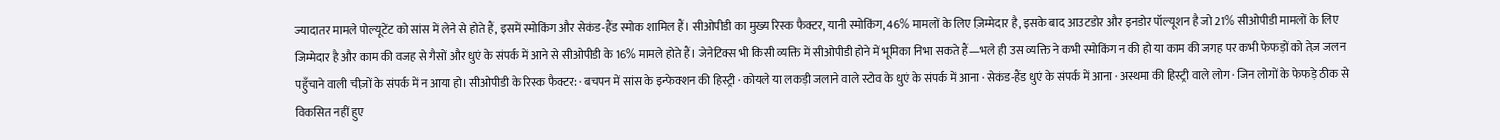ज्यादातर मामले पोल्यूटेंट को सांस में लेने से होते हैं, इसमें स्मोकिंग और सेकंड-हैंड स्मोक शामिल हैं। सीओपीडी का मुख्य रिस्क फैक्टर, यानी स्मोकिंग, 46% मामलों के लिए ज़िम्मेदार है, इसके बाद आउटडोर और इनडोर पॉल्यूशन है जो 21% सीओपीडी मामलों के लिए जिम्मेदार है और काम की वजह से गैसों और धुएं के संपर्क में आने से सीओपीडी के 16% मामले होते हैं। जेनेटिक्स भी किसी व्यक्ति में सीओपीडी होने में भूमिका निभा सकते हैं—भले ही उस व्यक्ति ने कभी स्मोकिंग न की हो या काम की जगह पर कभी फेफड़ों को तेज़ जलन पहुँचाने वाली चीज़ों के संपर्क में न आया हो। सीओपीडी के रिस्क फैक्टर: · बचपन में सांस के इन्फेक्शन की हिस्ट्री · कोयले या लकड़ी जलाने वाले स्टोव के धुएं के संपर्क में आना · सेकंड-हैंड धुएं के संपर्क में आना · अस्थमा की हिस्ट्री वाले लोग · जिन लोगों के फेफड़े ठीक से विकसित नहीं हुए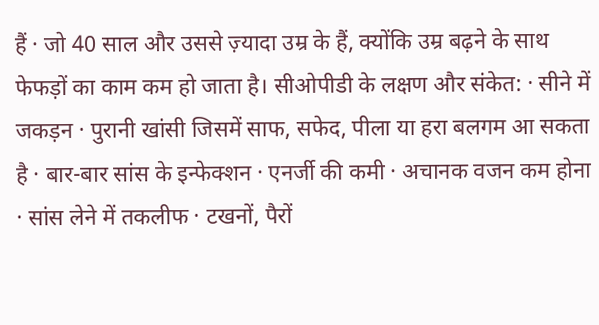हैं · जो 40 साल और उससे ज़्यादा उम्र के हैं, क्योंकि उम्र बढ़ने के साथ फेफड़ों का काम कम हो जाता है। सीओपीडी के लक्षण और संकेत: · सीने में जकड़न · पुरानी खांसी जिसमें साफ, सफेद, पीला या हरा बलगम आ सकता है · बार-बार सांस के इन्फेक्शन · एनर्जी की कमी · अचानक वजन कम होना · सांस लेने में तकलीफ · टखनों, पैरों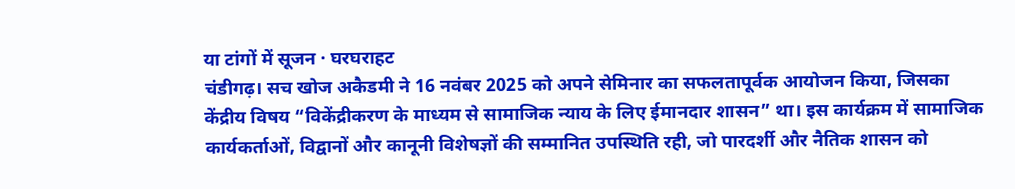या टांगों में सूजन · घरघराहट
चंडीगढ़। सच खोज अकैडमी ने 16 नवंबर 2025 को अपने सेमिनार का सफलतापूर्वक आयोजन किया, जिसका केंद्रीय विषय “विकेंद्रीकरण के माध्यम से सामाजिक न्याय के लिए ईमानदार शासन” था। इस कार्यक्रम में सामाजिक कार्यकर्ताओं, विद्वानों और कानूनी विशेषज्ञों की सम्मानित उपस्थिति रही, जो पारदर्शी और नैतिक शासन को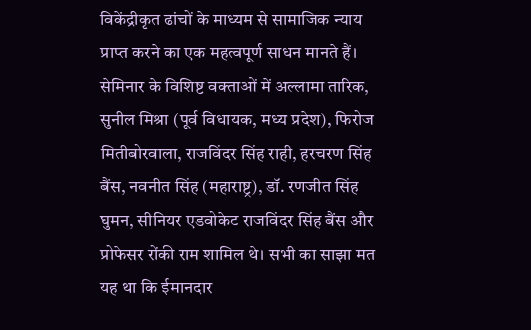विकेंद्रीकृत ढांचों के माध्यम से सामाजिक न्याय प्राप्त करने का एक महत्वपूर्ण साधन मानते हैं। सेमिनार के विशिष्ट वक्ताओं में अल्लामा तारिक, सुनील मिश्रा (पूर्व विधायक, मध्य प्रदेश), फिरोज मितीबोरवाला, राजविंदर सिंह राही, हरचरण सिंह बैंस, नवनीत सिंह (महाराष्ट्र), डॉ. रणजीत सिंह घुमन, सीनियर एडवोकेट राजविंदर सिंह बैंस और प्रोफेसर रोंकी राम शामिल थे। सभी का साझा मत यह था कि ईमानदार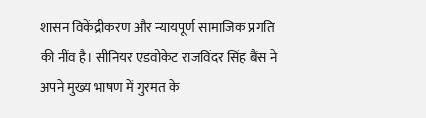शासन विकेंद्रीकरण और न्यायपूर्ण सामाजिक प्रगति की नींव है। सीनियर एडवोकेट राजविंदर सिंह बैंस ने अपने मुख्य भाषण में गुरमत के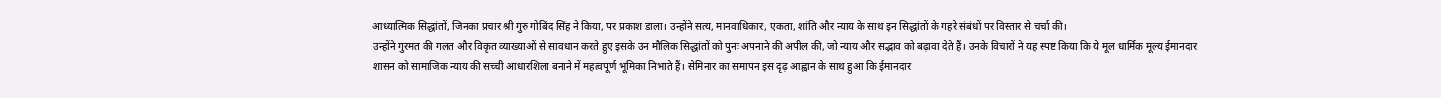आध्यात्मिक सिद्धांतों, जिनका प्रचार श्री गुरु गोबिंद सिंह ने किया, पर प्रकाश डाला। उन्होंने सत्य, मानवाधिकार, एकता, शांति और न्याय के साथ इन सिद्धांतों के गहरे संबंधों पर विस्तार से चर्चा की।
उन्होंने गुरमत की गलत और विकृत व्याख्याओं से सावधान करते हुए इसके उन मौलिक सिद्धांतों को पुनः अपनाने की अपील की, जो न्याय और सद्भाव को बढ़ावा देते हैं। उनके विचारों ने यह स्पष्ट किया कि ये मूल धार्मिक मूल्य ईमानदार शासन को सामाजिक न्याय की सच्ची आधारशिला बनाने में महत्वपूर्ण भूमिका निभाते हैं। सेमिनार का समापन इस दृढ़ आह्वान के साथ हुआ कि ईमानदार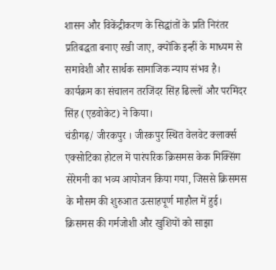शासन और विकेंद्रीकरण के सिद्धांतों के प्रति निरंतर प्रतिबद्धता बनाए रखी जाए, क्योंकि इन्हीं के माध्यम से समावेशी और सार्थक सामाजिक न्याय संभव है। कार्यक्रम का संचालन तरजिंदर सिंह ढिल्लों और परमिंदर सिंह (एडवोकेट) ने किया।
चंडीगढ़/ जीरकपुर । जीरकपुर स्थित वेलवेट क्लार्क्स एक्सोटिका होटल में पारंपरिक क्रिसमस केक मिक्सिंग सेरेमनी का भव्य आयोजन किया गया, जिससे क्रिसमस के मौसम की शुरुआत उत्साहपूर्ण माहौल में हुई। क्रिसमस की गर्मजोशी और खुशियों को साझा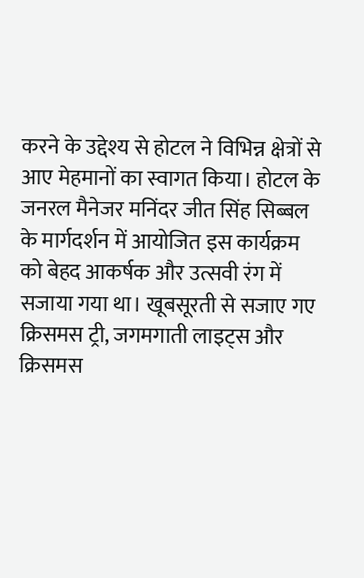करने के उद्देश्य से होटल ने विभिन्न क्षेत्रों से आए मेहमानों का स्वागत किया। होटल के जनरल मैनेजर मनिंदर जीत सिंह सिब्बल के मार्गदर्शन में आयोजित इस कार्यक्रम को बेहद आकर्षक और उत्सवी रंग में सजाया गया था। खूबसूरती से सजाए गए क्रिसमस ट्री, जगमगाती लाइट्स और क्रिसमस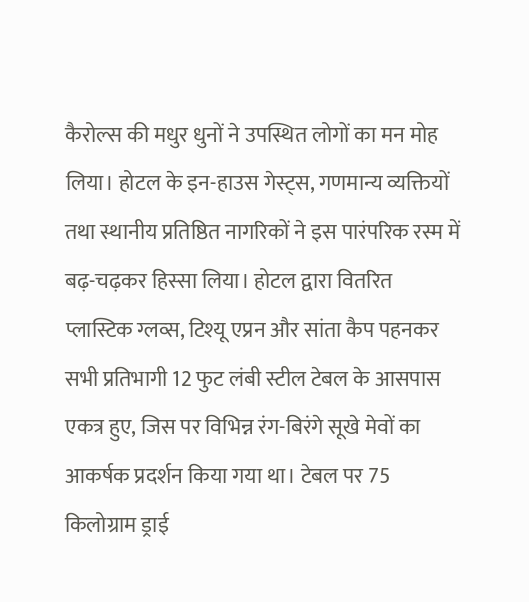कैरोल्स की मधुर धुनों ने उपस्थित लोगों का मन मोह लिया। होटल के इन-हाउस गेस्ट्स, गणमान्य व्यक्तियों तथा स्थानीय प्रतिष्ठित नागरिकों ने इस पारंपरिक रस्म में बढ़-चढ़कर हिस्सा लिया। होटल द्वारा वितरित प्लास्टिक ग्लव्स, टिश्यू एप्रन और सांता कैप पहनकर सभी प्रतिभागी 12 फुट लंबी स्टील टेबल के आसपास एकत्र हुए, जिस पर विभिन्न रंग-बिरंगे सूखे मेवों का आकर्षक प्रदर्शन किया गया था। टेबल पर 75 किलोग्राम ड्राई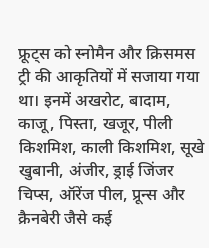फ्रूट्स को स्नोमैन और क्रिसमस ट्री की आकृतियों में सजाया गया था। इनमें अखरोट, बादाम, काजू, पिस्ता, खजूर, पीली किशमिश, काली किशमिश, सूखे खुबानी, अंजीर, ड्राई जिंजर चिप्स, ऑरेंज पील, प्रून्स और क्रैनबेरी जैसे कई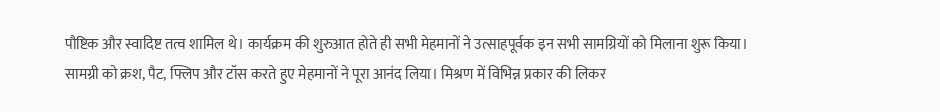पौष्टिक और स्वादिष्ट तत्व शामिल थे। कार्यक्रम की शुरुआत होते ही सभी मेहमानों ने उत्साहपूर्वक इन सभी सामग्रियों को मिलाना शुरू किया। सामग्री को क्रश, पैट, फ्लिप और टॉस करते हुए मेहमानों ने पूरा आनंद लिया। मिश्रण में विभिन्न प्रकार की लिकर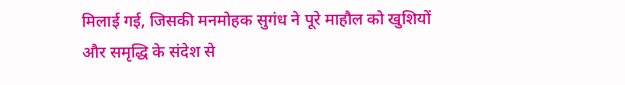मिलाई गई, जिसकी मनमोहक सुगंध ने पूरे माहौल को खुशियों और समृद्धि के संदेश से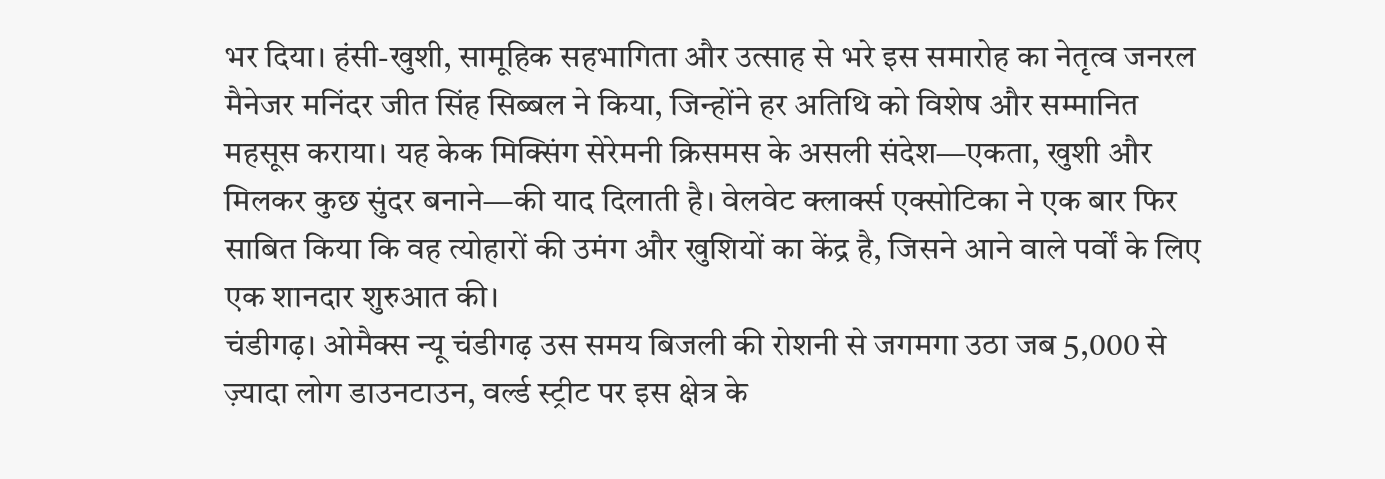भर दिया। हंसी-खुशी, सामूहिक सहभागिता और उत्साह से भरे इस समारोह का नेतृत्व जनरल मैनेजर मनिंदर जीत सिंह सिब्बल ने किया, जिन्होंने हर अतिथि को विशेष और सम्मानित महसूस कराया। यह केक मिक्सिंग सेरेमनी क्रिसमस के असली संदेश—एकता, खुशी और मिलकर कुछ सुंदर बनाने—की याद दिलाती है। वेलवेट क्लार्क्स एक्सोटिका ने एक बार फिर साबित किया कि वह त्योहारों की उमंग और खुशियों का केंद्र है, जिसने आने वाले पर्वों के लिए एक शानदार शुरुआत की।
चंडीगढ़। ओमैक्स न्यू चंडीगढ़ उस समय बिजली की रोशनी से जगमगा उठा जब 5,000 से ज़्यादा लोग डाउनटाउन, वर्ल्ड स्ट्रीट पर इस क्षेत्र के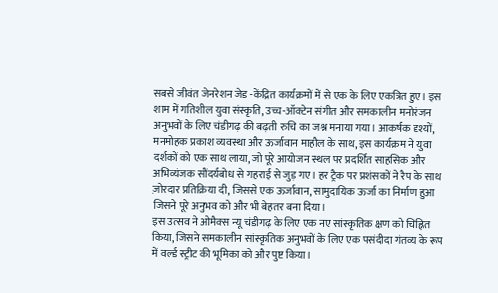सबसे जीवंत जेनरेशन जेड -केंद्रित कार्यक्रमों में से एक के लिए एकत्रित हुए। इस शाम में गतिशील युवा संस्कृति, उच्च-ऑक्टेन संगीत और समकालीन मनोरंजन अनुभवों के लिए चंडीगढ़ की बढ़ती रुचि का जश्न मनाया गया। आकर्षक दृश्यों, मनमोहक प्रकाश व्यवस्था और ऊर्जावान माहौल के साथ, इस कार्यक्रम ने युवा दर्शकों को एक साथ लाया, जो पूरे आयोजन स्थल पर प्रदर्शित साहसिक और अभिव्यंजक सौंदर्यबोध से गहराई से जुड़ गए। हर ट्रैक पर प्रशंसकों ने रैप के साथ ज़ोरदार प्रतिक्रिया दी, जिससे एक ऊर्जावान, सामुदायिक ऊर्जा का निर्माण हुआ जिसने पूरे अनुभव को और भी बेहतर बना दिया।
इस उत्सव ने ओमैक्स न्यू चंडीगढ़ के लिए एक नए सांस्कृतिक क्षण को चिह्नित किया, जिसने समकालीन सांस्कृतिक अनुभवों के लिए एक पसंदीदा गंतव्य के रूप में वर्ल्ड स्ट्रीट की भूमिका को और पुष्ट किया।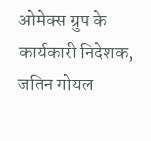ओमेक्स ग्रुप के कार्यकारी निदेशक, जतिन गोयल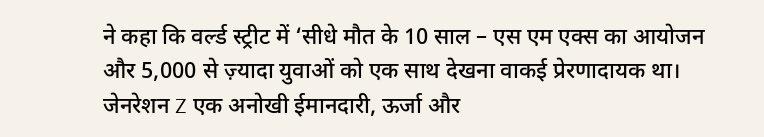ने कहा कि वर्ल्ड स्ट्रीट में ‘सीधे मौत के 10 साल – एस एम एक्स का आयोजन और 5,000 से ज़्यादा युवाओं को एक साथ देखना वाकई प्रेरणादायक था। जेनरेशन Z एक अनोखी ईमानदारी, ऊर्जा और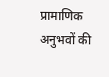प्रामाणिक अनुभवों की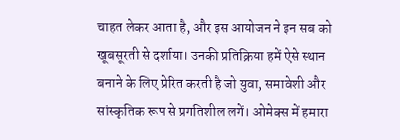चाहत लेकर आता है, और इस आयोजन ने इन सब को खूबसूरती से दर्शाया। उनकी प्रतिक्रिया हमें ऐसे स्थान बनाने के लिए प्रेरित करती है जो युवा, समावेशी और सांस्कृतिक रूप से प्रगतिशील लगें। ओमेक्स में हमारा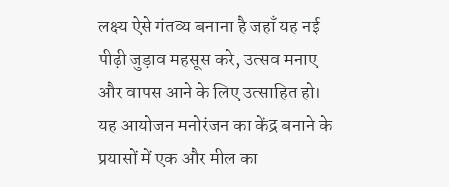लक्ष्य ऐसे गंतव्य बनाना है जहाँ यह नई पीढ़ी जुड़ाव महसूस करे, उत्सव मनाए और वापस आने के लिए उत्साहित हो। यह आयोजन मनोरंजन का केंद्र बनाने के प्रयासों में एक और मील का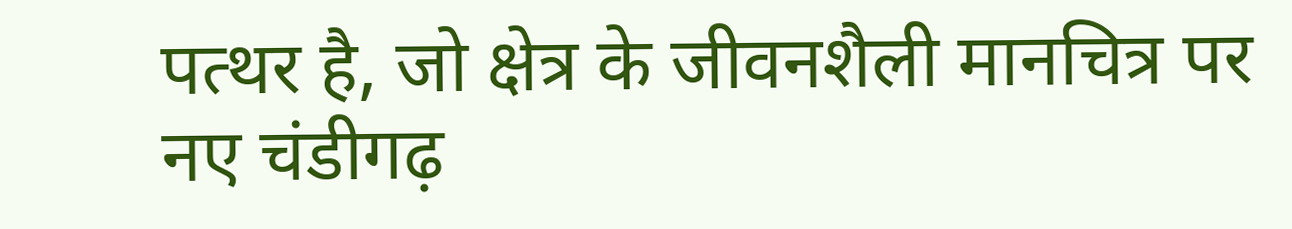पत्थर है, जो क्षेत्र के जीवनशैली मानचित्र पर नए चंडीगढ़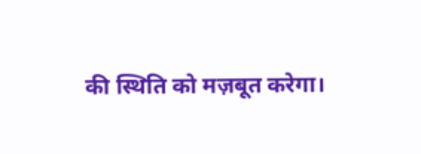की स्थिति को मज़बूत करेगा।